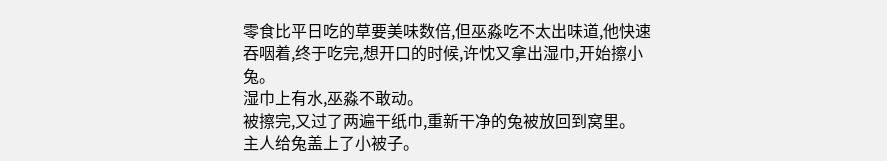零食比平日吃的草要美味数倍,但巫淼吃不太出味道,他快速吞咽着,终于吃完,想开口的时候,许忱又拿出湿巾,开始擦小兔。
湿巾上有水,巫淼不敢动。
被擦完,又过了两遍干纸巾,重新干净的兔被放回到窝里。
主人给兔盖上了小被子。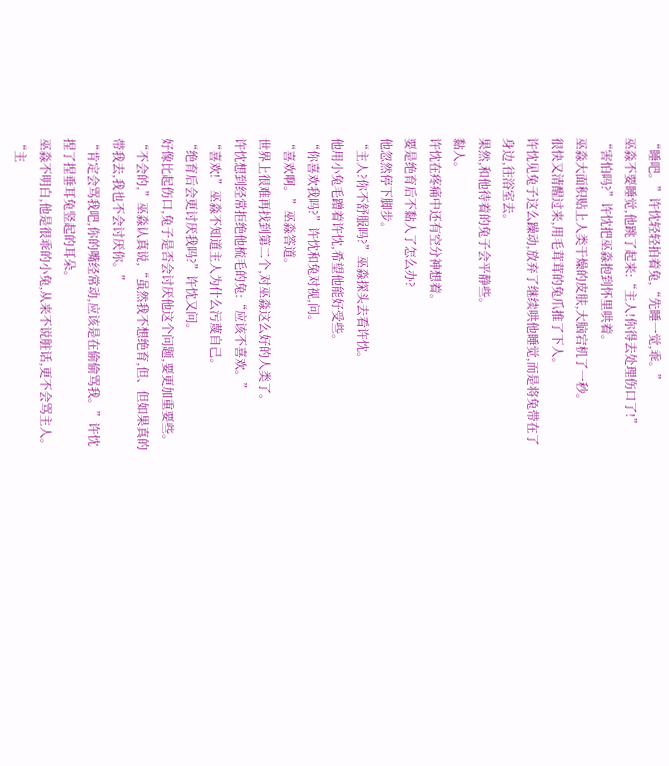“睡吧。”许忱轻轻拍着兔,“先睡一觉,乖。”
巫淼不要睡觉,他跳了起来:“主人!你得去处理伤口了!”
“害怕吗?”许忱把巫淼抱到怀里哄着。
巫淼大面积贴上人类干燥的皮肤,大脑宕机了一秒。
很快又清醒过来,用毛茸茸的兔爪推了下人。
许忱见兔子这么躁动,放弃了继续哄他睡觉,而是将兔带在了身边,往浴室去。
果然,和他待着的兔子会平静些。
黏人。
许忱在疼痛中还有空分神想着。
要是绝育后不黏人了怎么办?
他忽然停下脚步。
“主人?你不舒服吗?”巫淼探头去看许忱。
他用小兔毛蹭着许忱,希望他能好受些。
“你喜欢我吗?”许忱和兔对视,问。
“喜欢啊。”巫淼答道。
世界上很难再找到第二个,对巫淼这么好的人类了。
许忱想到经常拒绝他梳毛的兔:“应该不喜欢。”
“喜欢!”巫淼不知道主人为什么污蔑自己。
“绝育后会更讨厌我吗?”许忱又问。
好像比起伤口,兔子是否会讨厌他这个问题,要更加重要些。
“不会的,”巫淼认真说,“虽然我不想绝育,但、但如果真的带我去,我也不会讨厌你。”
“肯定会骂我吧,你的嘴经常动,应该是在偷偷骂我。”许忱捏了捏垂耳兔竖起的耳朵。
巫淼不明白,他是很乖的小兔,从来不说脏话,更不会骂主人。
“主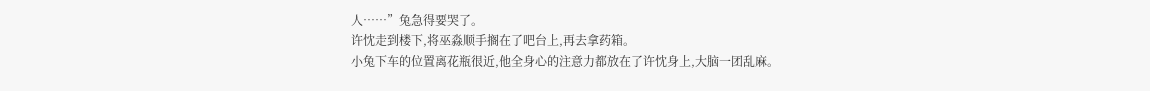人……”兔急得要哭了。
许忱走到楼下,将巫淼顺手搁在了吧台上,再去拿药箱。
小兔下车的位置离花瓶很近,他全身心的注意力都放在了许忱身上,大脑一团乱麻。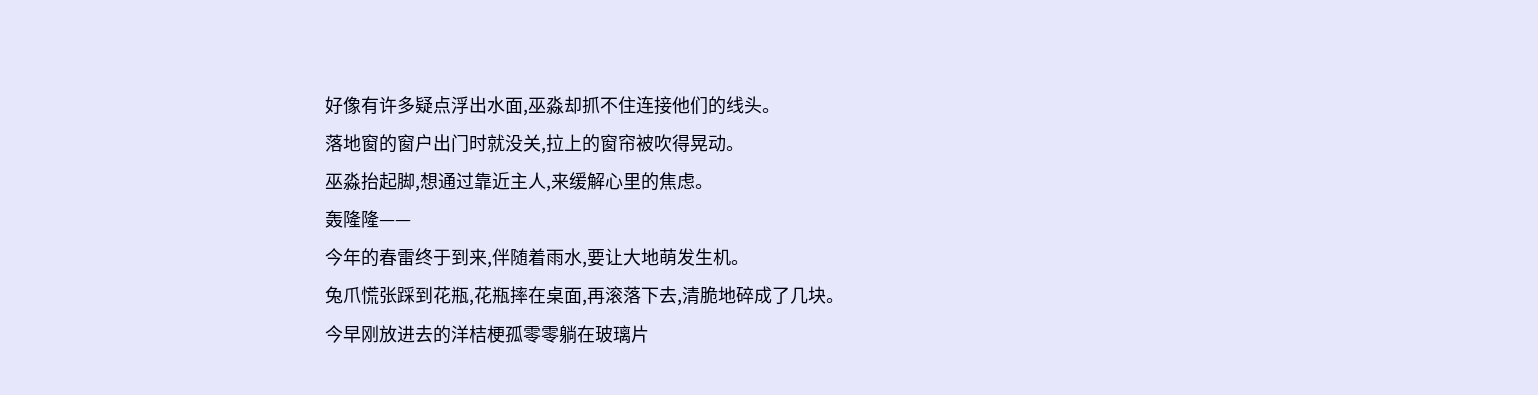好像有许多疑点浮出水面,巫淼却抓不住连接他们的线头。
落地窗的窗户出门时就没关,拉上的窗帘被吹得晃动。
巫淼抬起脚,想通过靠近主人,来缓解心里的焦虑。
轰隆隆——
今年的春雷终于到来,伴随着雨水,要让大地萌发生机。
兔爪慌张踩到花瓶,花瓶摔在桌面,再滚落下去,清脆地碎成了几块。
今早刚放进去的洋桔梗孤零零躺在玻璃片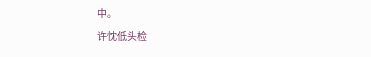中。
许忱低头检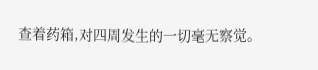查着药箱,对四周发生的一切毫无察觉。